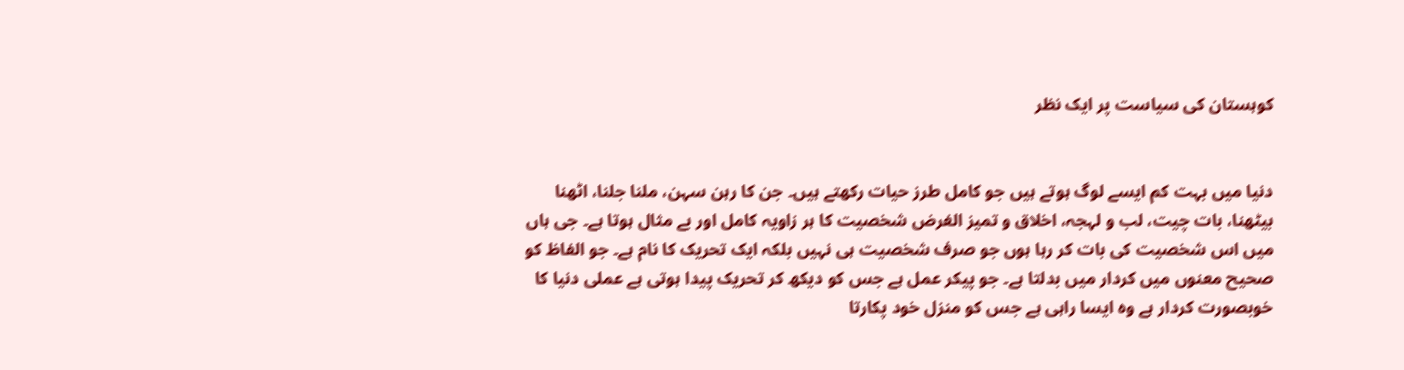کوہستان کی سیاست پر ایک نظر


دنیا میں بہت کم ایسے لوگ ہوتے ہیں جو کامل طرز حیات رکھتے ہیں۔ جن کا رہن سہن، ملنا جلنا، اٹھنا بیٹھنا، بات چیت، لب و لہجہ، اخلاق و تمیز الغرض شخصیت کا ہر زاویہ کامل اور بے مثال ہوتا ہے۔ جی ہاں میں اس شخصیت کی بات کر رہا ہوں جو صرف شخصیت ہی نہیں بلکہ ایک تحریک کا نام ہے۔ جو الفاظ کو صحیح معنوں میں کردار میں بدلتا ہے۔ جو پیکر عمل ہے جس کو دیکھ کر تحریک پیدا ہوتی ہے عملی دنیا کا خوبصورت کردار ہے وہ ایسا راہی ہے جس کو منزل خود پکارتا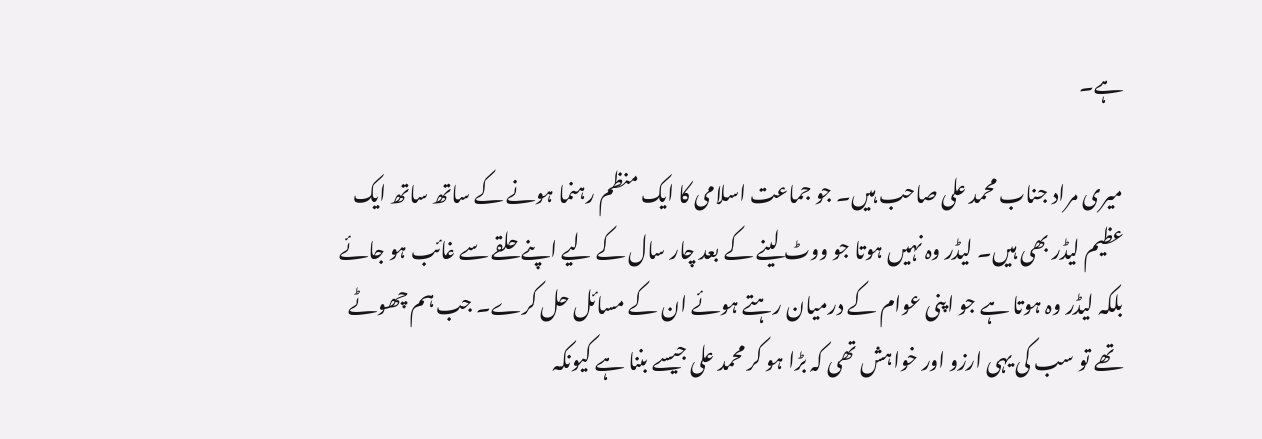ہے۔

میری مراد جناب محمد علی صاحب ہیں۔ جو جماعت اسلامی کا ایک منظم رہنما ہونے کے ساتھ ساتھ ایک عظیم لیڈر بھی ہیں۔ لیڈر وہ نہیں ہوتا جو ووٹ لینے کے بعد چار سال کے لیے اپنے حلقے سے غائب ہو جائے بلکہ لیڈر وہ ہوتا ہے جو اپنی عوام کے درمیان رہتے ہوئے ان کے مسائل حل کرے۔ جب ہم چھوٹے تھے تو سب کی یہی ارزو اور خواہش تھی کہ بڑا ہو کر محمد علی جیسے بننا ہے کیونکہ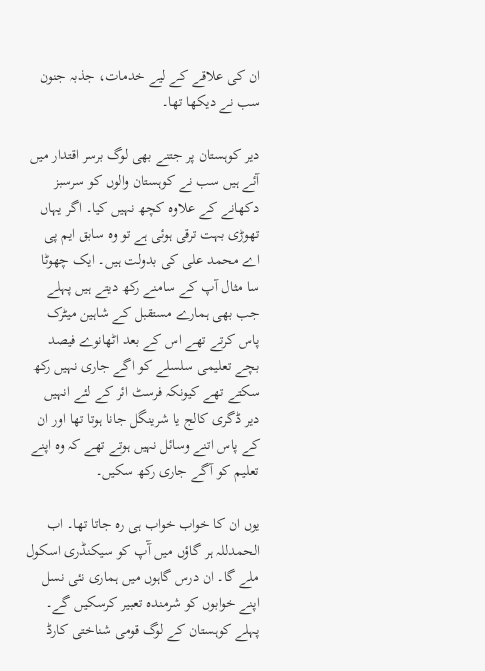ان کی علاقے کے لیے خدمات، جذبہ جنون سب نے دیکھا تھا۔

دیر کوہستان پر جتنے بھی لوگ برسر اقتدار میں آئے ہیں سب نے کوہستان والوں کو سرسبز دکھانے کے علاوہ کچھ نہیں کیا۔ اگر یہاں تھوڑی بہت ترقی ہوئی ہے تو وہ سابق ایم پی اے محمد علی کی بدولت ہیں۔ ایک چھوٹا سا مثال آپ کے سامنے رکھ دیتے ہیں پہلے جب بھی ہمارے مستقبل کے شاہین میٹرک پاس کرتے تھے اس کے بعد اٹھانوے فیصد بچے تعلیمی سلسلے کو اگے جاری نہیں رکھ سکتے تھے کیونکہ فرسٹ ائر کے لئے انہیں دیر ڈگری کالج یا شرینگل جانا ہوتا تھا اور ان کے پاس اتنے وسائل نہیں ہوتے تھے کہ وہ اپنے تعلیم کو آگے جاری رکھ سکیں۔

یوں ان کا خواب خواب ہی رہ جاتا تھا۔ اب الحمدللہ ہر گاؤں میں آٓپ کو سیکنڈری اسکول ملے گا۔ ان درس گاہوں میں ہماری نئی نسل اپنے خوابوں کو شرمندہ تعبیر کرسکیں گے۔ پہلے کوہستان کے لوگ قومی شناختی کارڈ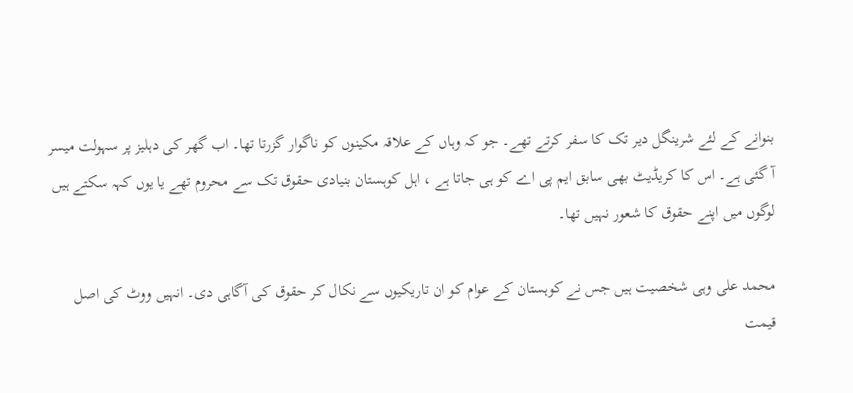بنوانے کے لئے شرینگل دیر تک کا سفر کرتے تھے۔ جو کہ وہاں کے علاقہ مکینوں کو ناگوار گزرتا تھا۔ اب گھر کی دہلیز پر سہولت میسر آ گئی ہے۔ اس کا کریڈیٹ بھی سابق ایم پی اے کو ہی جاتا ہے ، اہل کوہستان بنیادی حقوق تک سے محروم تھے یا یوں کہہ سکتے ہیں لوگوں میں اپنے حقوق کا شعور نہیں تھا۔

محمد علی وہی شخصیت ہیں جس نے کوہستان کے عوام کو ان تاریکیوں سے نکال کر حقوق کی آگاہی دی۔ انہیں ووٹ کی اصل قیمت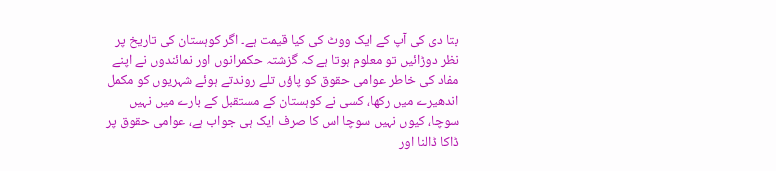بتا دی کی آپ کے ایک ووٹ کی کیا قیمت ہے۔ اگر کوہستان کی تاریخ پر نظر دوڑائیں تو معلوم ہوتا ہے کہ گزشتہ حکمرانوں اور نمائندوں نے اپنے مفاد کی خاطر عوامی حقوق کو پاؤں تلے روندتے ہوئے شہریوں کو مکمل اندھیرے میں رکھا، کسی نے کوہستان کے مستقبل کے بارے میں نہیں سوچا، کیوں نہیں سوچا اس کا صرف ایک ہی جواب ہے، عوامی حقوق پر ڈاکا ڈالنا اور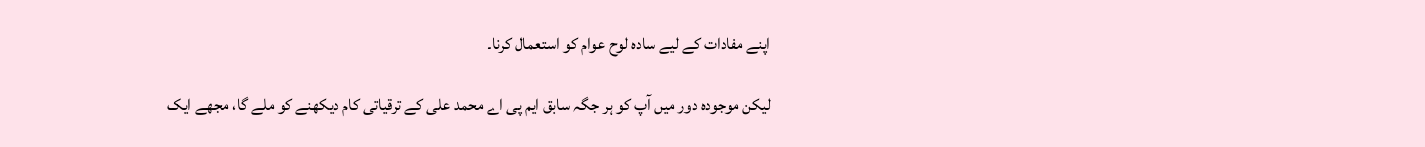اپنے مفادات کے لیے سادہ لوح عوام کو استعمال کرنا۔

لیکن موجودہ دور میں آپ کو ہر جگہ سابق ایم پی اے محمد علی کے ترقیاتی کام دیکھنے کو ملے گا، مجھے ایک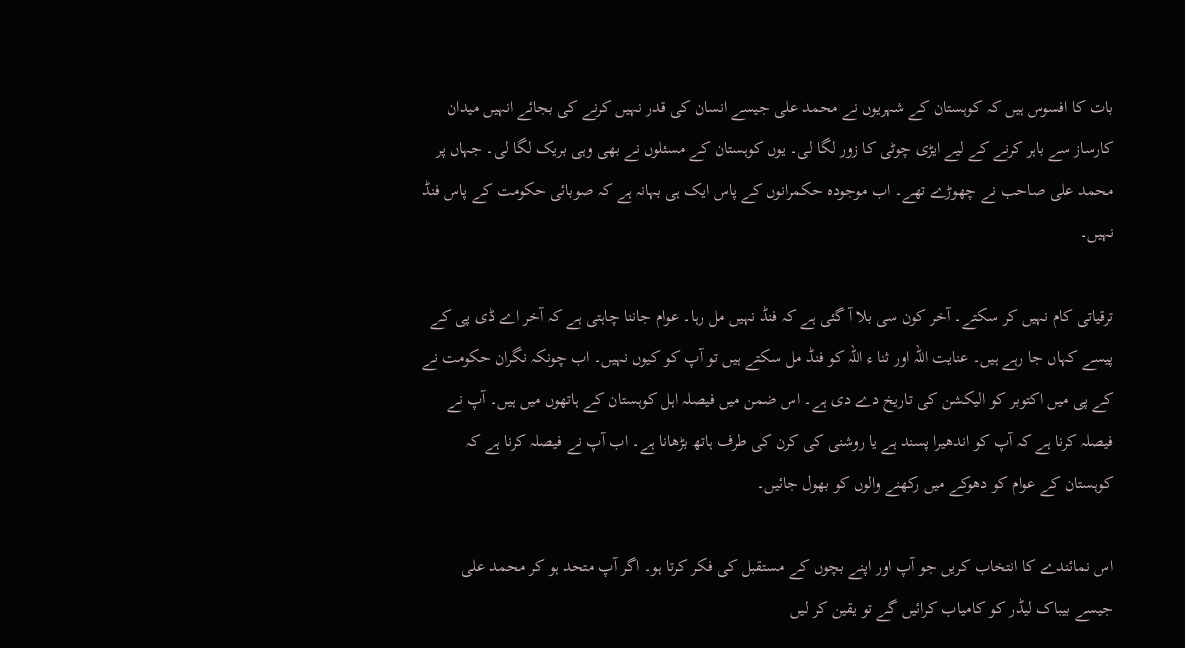بات کا افسوس ہیں کہ کوہستان کے شہریوں نے محمد علی جیسے انسان کی قدر نہیں کرنے کی بجائے انہیں میدان کارساز سے باہر کرنے کے لیے ایڑی چوٹی کا زور لگا لی۔ یوں کوہستان کے مسئلوں نے بھی وہی بریک لگا لی۔ جہاں پر محمد علی صاحب نے چھوڑے تھے۔ اب موجودہ حکمرانوں کے پاس ایک ہی بہانہ ہے کہ صوبائی حکومت کے پاس فنڈ نہیں۔

ترقیاتی کام نہیں کر سکتے۔ آخر کون سی بلا آ گئی ہے کہ فنڈ نہیں مل رہا۔ عوام جاننا چاہتی ہے کہ آخر اے ڈی پی کے پیسے کہاں جا رہے ہیں۔ عنایت اللہ اور ثنا ء اللہ کو فنڈ مل سکتے ہیں تو آپ کو کیوں نہیں۔ اب چونکہ نگران حکومت نے کے پی میں اکتوبر کو الیکشن کی تاریخ دے دی ہے۔ اس ضمن میں فیصلہ اہل کوہستان کے ہاتھوں میں ہیں۔ آپ نے فیصلہ کرنا ہے کہ آپ کو اندھیرا پسند ہے یا روشنی کی کرن کی طرف ہاتھ بڑھانا ہے۔ اب آپ نے فیصلہ کرنا ہے کہ کوہستان کے عوام کو دھوکے میں رکھنے والوں کو بھول جائیں۔

اس نمائندے کا انتخاب کریں جو آپ اور اپنے بچوں کے مستقبل کی فکر کرتا ہو۔ اگر آپ متحد ہو کر محمد علی جیسے بیباک لیڈر کو کامیاب کرائیں گے تو یقین کر لیں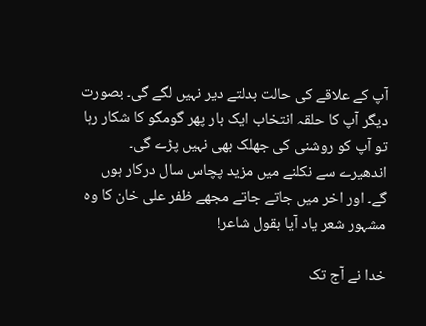آپ کے علاقے کی حالت بدلتے دیر نہیں لگے گی۔ بصورت دیگر آپ کا حلقہ انتخاب ایک بار پھر گومگو کا شکار رہا تو آپ کو روشنی کی جھلک بھی نہیں پڑے گی۔ اندھیرے سے نکلنے میں مزید پچاس سال درکار ہوں گے۔ اور اخر میں جاتے جاتے مجھے ظفر علی خان کا وہ مشہور شعر یاد آیا بقول شاعر!

خدا نے آج تک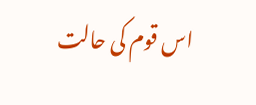اس قوم کی حالت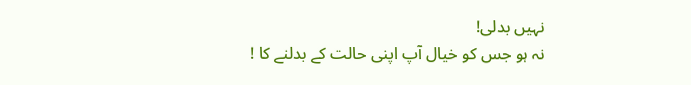نہیں بدلی!
نہ ہو جس کو خیال آپ اپنی حالت کے بدلنے کا !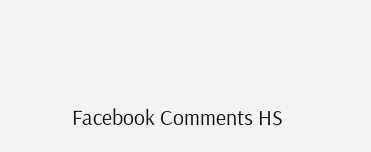Facebook Comments HS